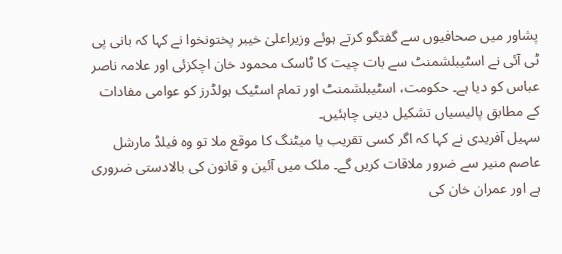پشاور میں صحافیوں سے گفتگو کرتے ہوئے وزیراعلیٰ خیبر پختونخوا نے کہا کہ بانی پی ٹی آئی نے اسٹیبلشمنٹ سے بات چیت کا ٹاسک محمود خان اچکزئی اور علامہ ناصر عباس کو دیا ہے۔ حکومت، اسٹیبلشمنٹ اور تمام اسٹیک ہولڈرز کو عوامی مفادات کے مطابق پالیسیاں تشکیل دینی چاہئیں۔
سہیل آفریدی نے کہا کہ اگر کسی تقریب یا میٹنگ کا موقع ملا تو وہ فیلڈ مارشل عاصم منیر سے ضرور ملاقات کریں گے۔ ملک میں آئین و قانون کی بالادستی ضروری ہے اور عمران خان کی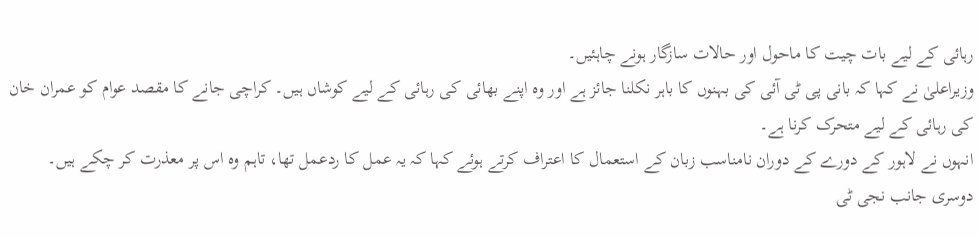رہائی کے لیے بات چیت کا ماحول اور حالات سازگار ہونے چاہئیں۔
وزیراعلیٰ نے کہا کہ بانی پی ٹی آئی کی بہنوں کا باہر نکلنا جائز ہے اور وہ اپنے بھائی کی رہائی کے لیے کوشاں ہیں۔ کراچی جانے کا مقصد عوام کو عمران خان کی رہائی کے لیے متحرک کرنا ہے۔
انہوں نے لاہور کے دورے کے دوران نامناسب زبان کے استعمال کا اعتراف کرتے ہوئے کہا کہ یہ عمل کا ردعمل تھا، تاہم وہ اس پر معذرت کر چکے ہیں۔
دوسری جانب نجی ٹی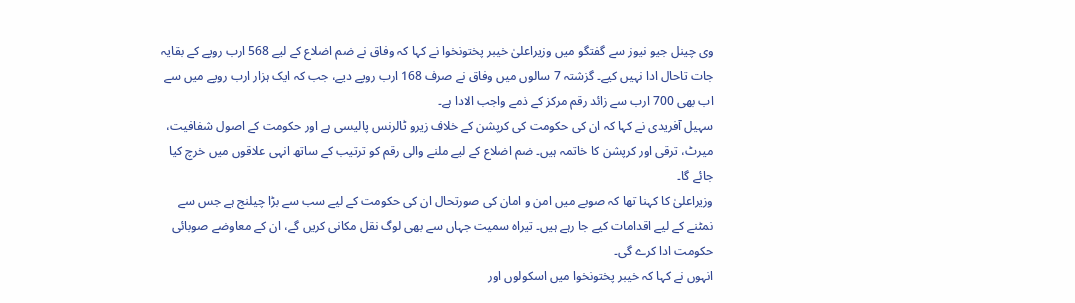وی چینل جیو نیوز سے گفتگو میں وزیراعلیٰ خیبر پختونخوا نے کہا کہ وفاق نے ضم اضلاع کے لیے 568 ارب روپے کے بقایہ جات تاحال ادا نہیں کیے۔ گزشتہ 7 سالوں میں وفاق نے صرف 168 ارب روپے دیے، جب کہ ایک ہزار ارب روپے میں سے اب بھی 700 ارب سے زائد رقم مرکز کے ذمے واجب الادا ہے۔
سہیل آفریدی نے کہا کہ ان کی حکومت کی کرپشن کے خلاف زیرو ٹالرنس پالیسی ہے اور حکومت کے اصول شفافیت، میرٹ، ترقی اور کرپشن کا خاتمہ ہیں۔ ضم اضلاع کے لیے ملنے والی رقم کو ترتیب کے ساتھ انہی علاقوں میں خرچ کیا جائے گا۔
وزیراعلیٰ کا کہنا تھا کہ صوبے میں امن و امان کی صورتحال ان کی حکومت کے لیے سب سے بڑا چیلنج ہے جس سے نمٹنے کے لیے اقدامات کیے جا رہے ہیں۔ تیراہ سمیت جہاں سے بھی لوگ نقل مکانی کریں گے، ان کے معاوضے صوبائی حکومت ادا کرے گی۔
انہوں نے کہا کہ خیبر پختونخوا میں اسکولوں اور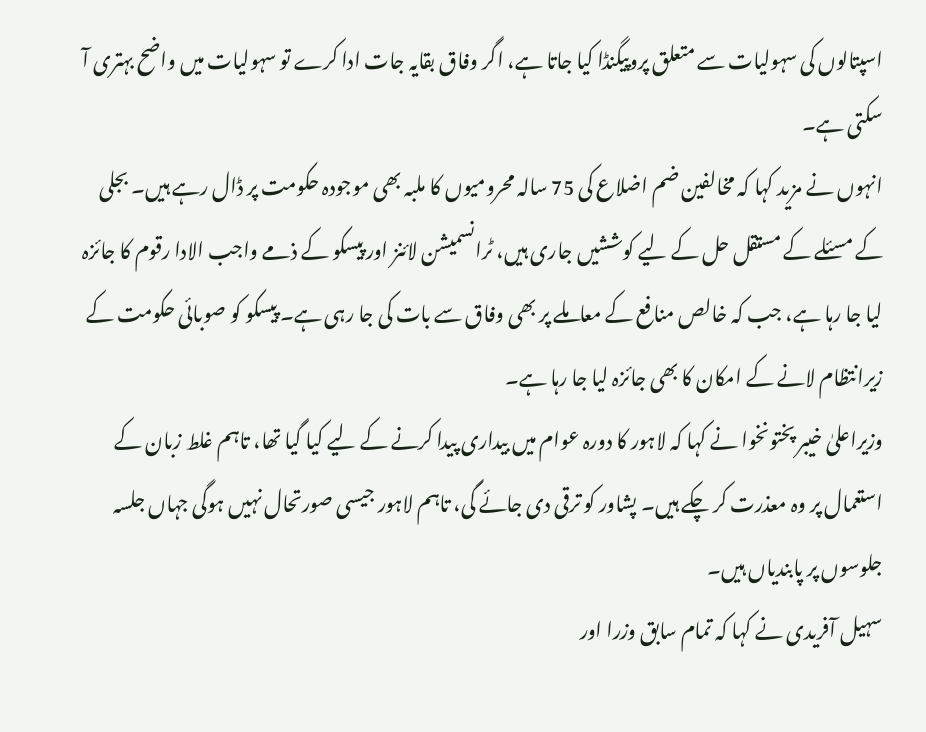اسپتالوں کی سہولیات سے متعلق پروپیگنڈا کیا جاتا ہے، اگر وفاق بقایہ جات ادا کرے تو سہولیات میں واضح بہتری آ سکتی ہے۔
انہوں نے مزید کہا کہ مخالفین ضم اضلاع کی 75 سالہ محرومیوں کا ملبہ بھی موجودہ حکومت پر ڈال رہے ہیں۔ بجلی کے مسئلے کے مستقل حل کے لیے کوششیں جاری ہیں، ٹرانسمیشن لائنز اور پیسکو کے ذمے واجب الادا رقوم کا جائزہ لیا جا رہا ہے، جب کہ خالص منافع کے معاملے پر بھی وفاق سے بات کی جا رہی ہے۔ پیسکو کو صوبائی حکومت کے زیرانتظام لانے کے امکان کا بھی جائزہ لیا جا رہا ہے۔
وزیراعلیٰ خیبر پختونخوا نے کہا کہ لاہور کا دورہ عوام میں بیداری پیدا کرنے کے لیے کیا گیا تھا، تاہم غلط زبان کے استعمال پر وہ معذرت کر چکے ہیں۔ پشاور کو ترقی دی جائے گی، تاہم لاہور جیسی صورتحال نہیں ہوگی جہاں جلسہ جلوسوں پر پابندیاں ہیں۔
سہیل آفریدی نے کہا کہ تمام سابق وزرا اور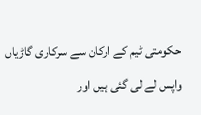حکومتی ٹیم کے ارکان سے سرکاری گاڑیاں واپس لے لی گئی ہیں اور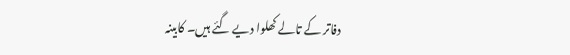دفاتر کے تالے کھلوا دیے گئے ہیں۔ کابینہ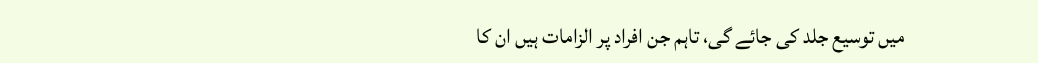میں توسیع جلد کی جائے گی، تاہم جن افراد پر الزامات ہیں ان کا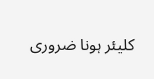کلیئر ہونا ضروری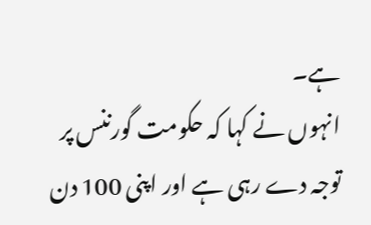ہے۔
انہوں نے کہا کہ حکومت گورننس پر توجہ دے رہی ہے اور اپنی 100 دن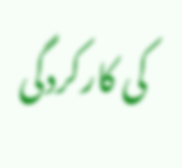کی کارکردگی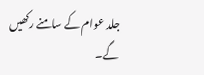جلد عوام کے سامنے رکھیں گے۔